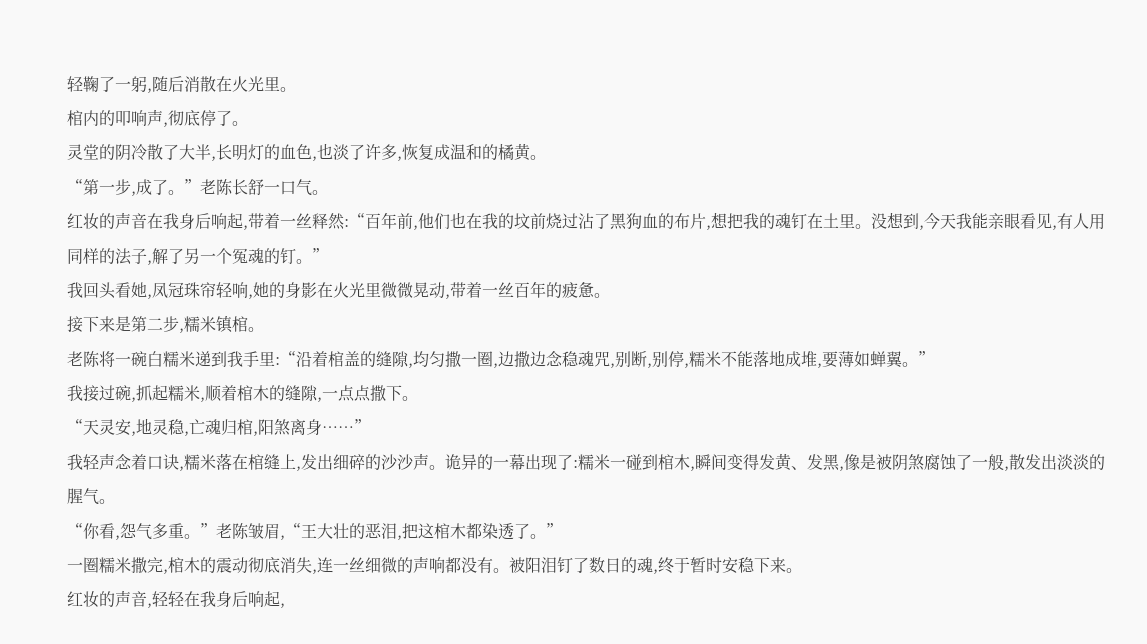轻鞠了一躬,随后消散在火光里。
棺内的叩响声,彻底停了。
灵堂的阴冷散了大半,长明灯的血色,也淡了许多,恢复成温和的橘黄。
“第一步,成了。”老陈长舒一口气。
红妆的声音在我身后响起,带着一丝释然:“百年前,他们也在我的坟前烧过沾了黑狗血的布片,想把我的魂钉在土里。没想到,今天我能亲眼看见,有人用同样的法子,解了另一个冤魂的钉。”
我回头看她,凤冠珠帘轻响,她的身影在火光里微微晃动,带着一丝百年的疲惫。
接下来是第二步,糯米镇棺。
老陈将一碗白糯米递到我手里:“沿着棺盖的缝隙,均匀撒一圈,边撒边念稳魂咒,别断,别停,糯米不能落地成堆,要薄如蝉翼。”
我接过碗,抓起糯米,顺着棺木的缝隙,一点点撒下。
“天灵安,地灵稳,亡魂归棺,阳煞离身……”
我轻声念着口诀,糯米落在棺缝上,发出细碎的沙沙声。诡异的一幕出现了:糯米一碰到棺木,瞬间变得发黄、发黑,像是被阴煞腐蚀了一般,散发出淡淡的腥气。
“你看,怨气多重。”老陈皱眉,“王大壮的恶泪,把这棺木都染透了。”
一圈糯米撒完,棺木的震动彻底消失,连一丝细微的声响都没有。被阳泪钉了数日的魂,终于暂时安稳下来。
红妆的声音,轻轻在我身后响起,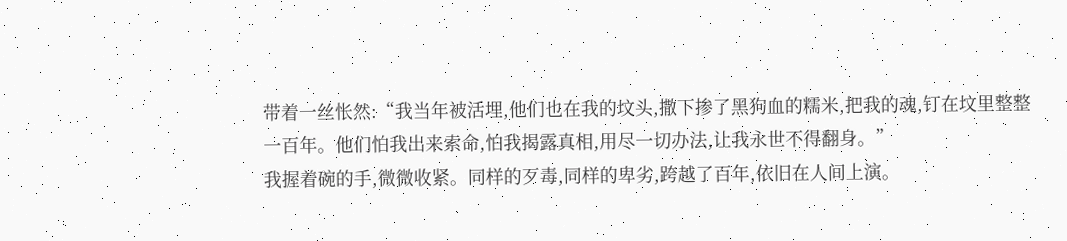带着一丝怅然:“我当年被活埋,他们也在我的坟头,撒下掺了黑狗血的糯米,把我的魂,钉在坟里整整一百年。他们怕我出来索命,怕我揭露真相,用尽一切办法,让我永世不得翻身。”
我握着碗的手,微微收紧。同样的歹毒,同样的卑劣,跨越了百年,依旧在人间上演。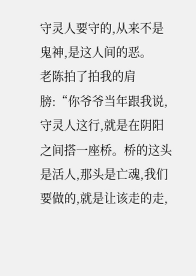守灵人要守的,从来不是鬼神,是这人间的恶。
老陈拍了拍我的肩膀:“你爷爷当年跟我说,守灵人这行,就是在阴阳之间搭一座桥。桥的这头是活人,那头是亡魂,我们要做的,就是让该走的走,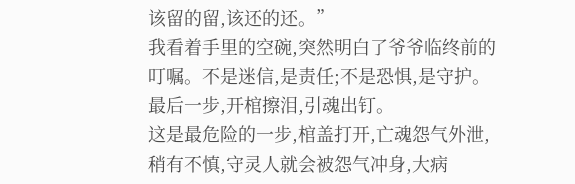该留的留,该还的还。”
我看着手里的空碗,突然明白了爷爷临终前的叮嘱。不是迷信,是责任;不是恐惧,是守护。
最后一步,开棺擦泪,引魂出钉。
这是最危险的一步,棺盖打开,亡魂怨气外泄,稍有不慎,守灵人就会被怨气冲身,大病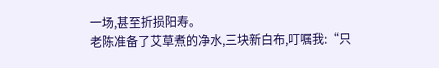一场,甚至折损阳寿。
老陈准备了艾草煮的净水,三块新白布,叮嘱我:“只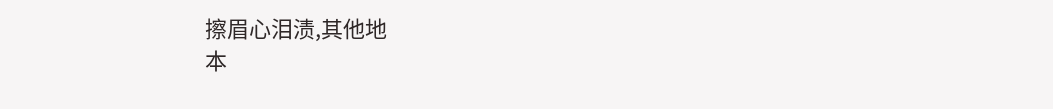擦眉心泪渍,其他地
本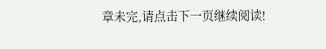章未完,请点击下一页继续阅读!